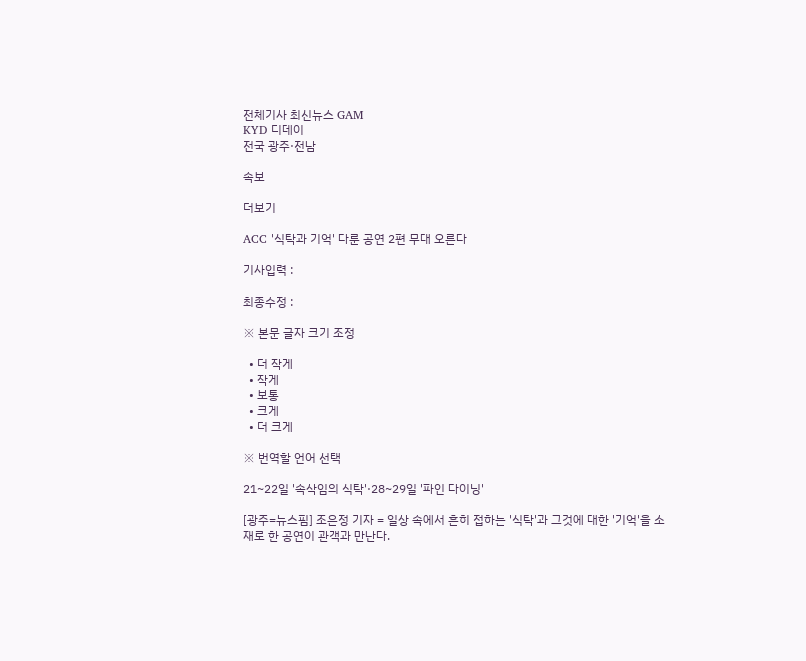전체기사 최신뉴스 GAM
KYD 디데이
전국 광주·전남

속보

더보기

ACC '식탁과 기억' 다룬 공연 2편 무대 오른다

기사입력 :

최종수정 :

※ 본문 글자 크기 조정

  • 더 작게
  • 작게
  • 보통
  • 크게
  • 더 크게

※ 번역할 언어 선택

21~22일 '속삭임의 식탁'·28~29일 '파인 다이닝'

[광주=뉴스핌] 조은정 기자 = 일상 속에서 흔히 접하는 '식탁'과 그것에 대한 '기억'을 소재로 한 공연이 관객과 만난다.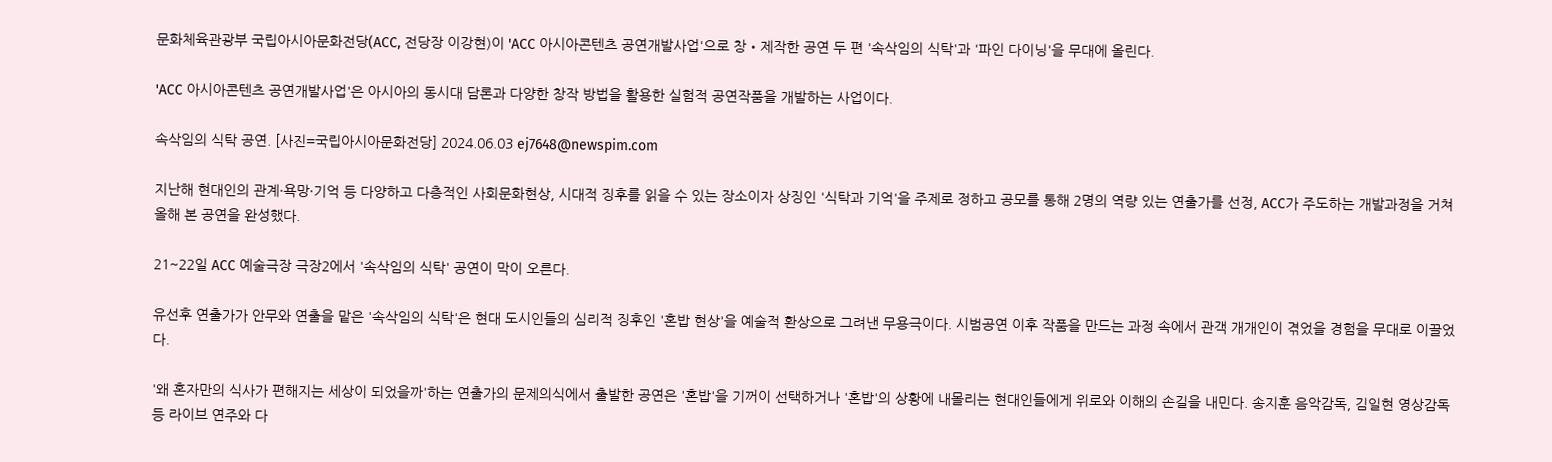문화체육관광부 국립아시아문화전당(ACC, 전당장 이강현)이 'ACC 아시아콘텐츠 공연개발사업'으로 창‧제작한 공연 두 편 '속삭임의 식탁'과 '파인 다이닝'을 무대에 올린다.

'ACC 아시아콘텐츠 공연개발사업'은 아시아의 동시대 담론과 다양한 창작 방법을 활용한 실험적 공연작품을 개발하는 사업이다.

속삭임의 식탁 공연. [사진=국립아시아문화전당] 2024.06.03 ej7648@newspim.com

지난해 현대인의 관계·욕망·기억 등 다양하고 다층적인 사회문화현상, 시대적 징후를 읽을 수 있는 장소이자 상징인 '식탁과 기억'을 주제로 정하고 공모를 통해 2명의 역량 있는 연출가를 선정, ACC가 주도하는 개발과정을 거쳐 올해 본 공연을 완성했다.

21~22일 ACC 예술극장 극장2에서 '속삭임의 식탁' 공연이 막이 오른다.

유선후 연출가가 안무와 연출을 맡은 '속삭임의 식탁'은 현대 도시인들의 심리적 징후인 '혼밥 현상'을 예술적 환상으로 그려낸 무용극이다. 시범공연 이후 작품을 만드는 과정 속에서 관객 개개인이 겪었을 경험을 무대로 이끌었다.

'왜 혼자만의 식사가 편해지는 세상이 되었을까'하는 연출가의 문제의식에서 출발한 공연은 '혼밥'을 기꺼이 선택하거나 '혼밥'의 상황에 내몰리는 현대인들에게 위로와 이해의 손길을 내민다. 송지훈 음악감독, 김일현 영상감독 등 라이브 연주와 다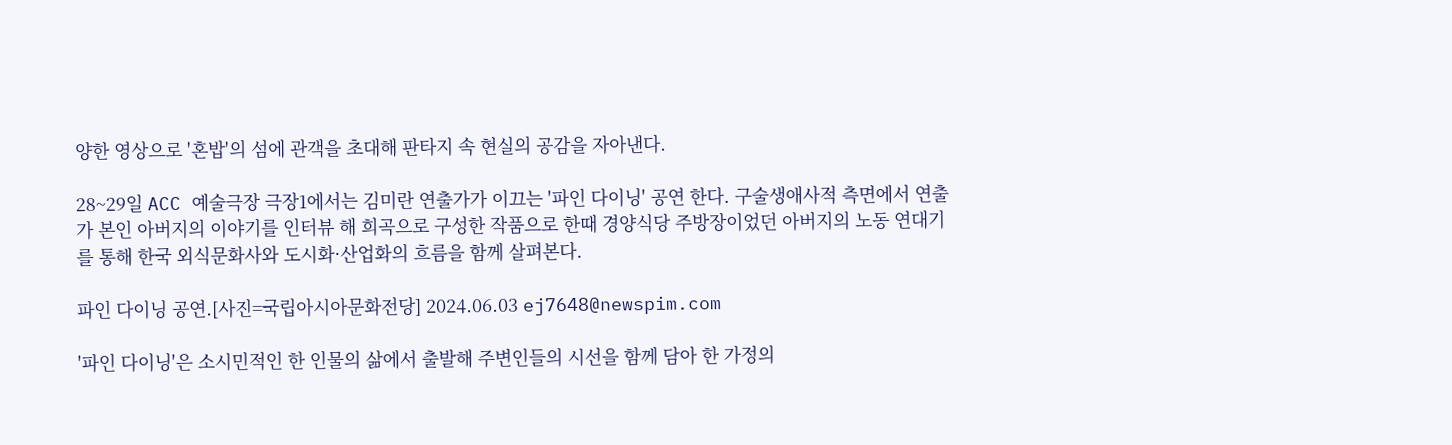양한 영상으로 '혼밥'의 섬에 관객을 초대해 판타지 속 현실의 공감을 자아낸다.

28~29일 ACC 예술극장 극장1에서는 김미란 연출가가 이끄는 '파인 다이닝' 공연 한다. 구술생애사적 측면에서 연출가 본인 아버지의 이야기를 인터뷰 해 희곡으로 구성한 작품으로 한때 경양식당 주방장이었던 아버지의 노동 연대기를 통해 한국 외식문화사와 도시화·산업화의 흐름을 함께 살펴본다.

파인 다이닝 공연.[사진=국립아시아문화전당] 2024.06.03 ej7648@newspim.com

'파인 다이닝'은 소시민적인 한 인물의 삶에서 출발해 주변인들의 시선을 함께 담아 한 가정의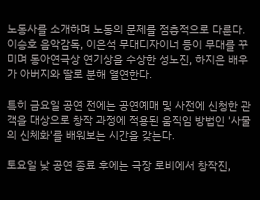노동사를 소개하며 노동의 문제를 점층적으로 다룬다. 이승호 음악감독, 이은석 무대디자이너 등이 무대를 꾸미며 동아연극상 연기상을 수상한 성노진, 하지은 배우가 아버지와 딸로 분해 열연한다.

특히 금요일 공연 전에는 공연예매 및 사전에 신청한 관객을 대상으로 창작 과정에 적용된 움직임 방법인 '사물의 신체화'를 배워보는 시간을 갖는다.

토요일 낮 공연 종료 후에는 극장 로비에서 창작진,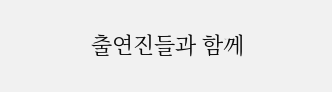출연진들과 함께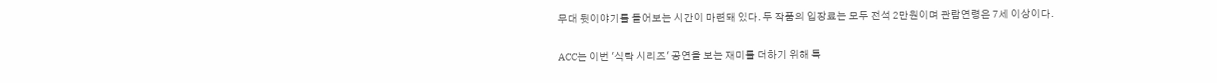무대 뒷이야기를 들어보는 시간이 마련돼 있다. 두 작품의 입장료는 모두 전석 2만원이며 관람연령은 7세 이상이다.

ACC는 이번 '식탁 시리즈' 공연을 보는 재미를 더하기 위해 특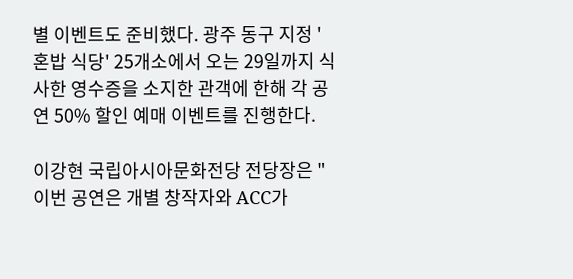별 이벤트도 준비했다. 광주 동구 지정 '혼밥 식당' 25개소에서 오는 29일까지 식사한 영수증을 소지한 관객에 한해 각 공연 50% 할인 예매 이벤트를 진행한다.

이강현 국립아시아문화전당 전당장은 "이번 공연은 개별 창작자와 ACC가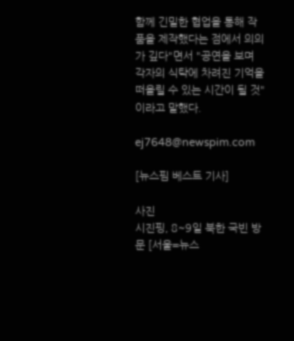함께 긴밀한 협업을 통해 작품을 제작했다는 점에서 의의가 깊다"면서 "공연을 보며 각자의 식탁에 차려진 기억을 떠올릴 수 있는 시간이 될 것"이라고 말했다.

ej7648@newspim.com

[뉴스핌 베스트 기사]

사진
시진핑, 8~9일 북한 국빈 방문 [서울=뉴스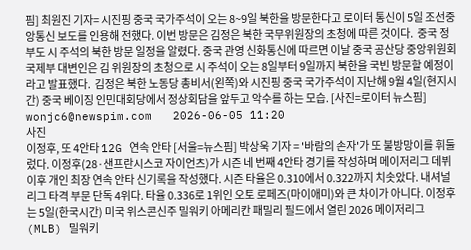핌] 최원진 기자= 시진핑 중국 국가주석이 오는 8~9일 북한을 방문한다고 로이터 통신이 5일 조선중앙통신 보도를 인용해 전했다. 이번 방문은 김정은 북한 국무위원장의 초청에 따른 것이다.  중국 정부도 시 주석의 북한 방문 일정을 알렸다. 중국 관영 신화통신에 따르면 이날 중국 공산당 중앙위원회 국제부 대변인은 김 위원장의 초청으로 시 주석이 오는 8일부터 9일까지 북한을 국빈 방문할 예정이라고 발표했다.  김정은 북한 노동당 총비서(왼쪽)와 시진핑 중국 국가주석이 지난해 9월 4일(현지시간) 중국 베이징 인민대회당에서 정상회담을 앞두고 악수를 하는 모습. [사진=로이터 뉴스핌] wonjc6@newspim.com   2026-06-05 11:20
사진
이정후, 또 4안타 12G 연속 안타 [서울=뉴스핌] 박상욱 기자 = '바람의 손자'가 또 불방망이를 휘둘렀다. 이정후(28·샌프란시스코 자이언츠)가 시즌 네 번째 4안타 경기를 작성하며 메이저리그 데뷔 이후 개인 최장 연속 안타 신기록을 작성했다. 시즌 타율은 0.310에서 0.322까지 치솟았다. 내셔널리그 타격 부문 단독 4위다. 타율 0.336로 1위인 오토 로페즈(마이애미)와 큰 차이가 아니다. 이정후는 5일(한국시간) 미국 위스콘신주 밀워키 아메리칸 패밀리 필드에서 열린 2026 메이저리그(MLB) 밀워키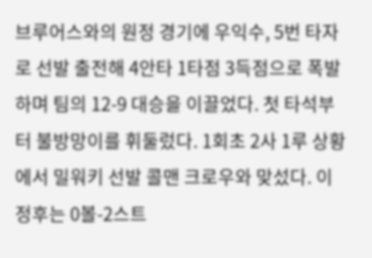브루어스와의 원정 경기에 우익수, 5번 타자로 선발 출전해 4안타 1타점 3득점으로 폭발하며 팀의 12-9 대승을 이끌었다. 첫 타석부터 불방망이를 휘둘렀다. 1회초 2사 1루 상황에서 밀워키 선발 콜맨 크로우와 맞섰다. 이정후는 0볼-2스트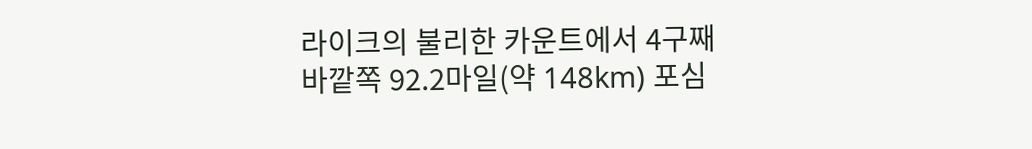라이크의 불리한 카운트에서 4구째 바깥쪽 92.2마일(약 148km) 포심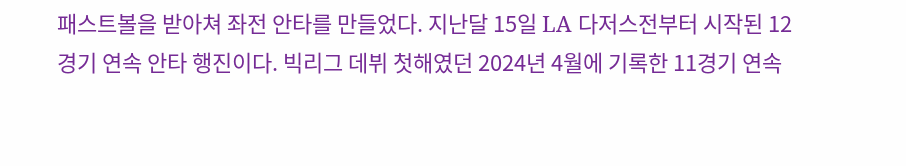패스트볼을 받아쳐 좌전 안타를 만들었다. 지난달 15일 LA 다저스전부터 시작된 12경기 연속 안타 행진이다. 빅리그 데뷔 첫해였던 2024년 4월에 기록한 11경기 연속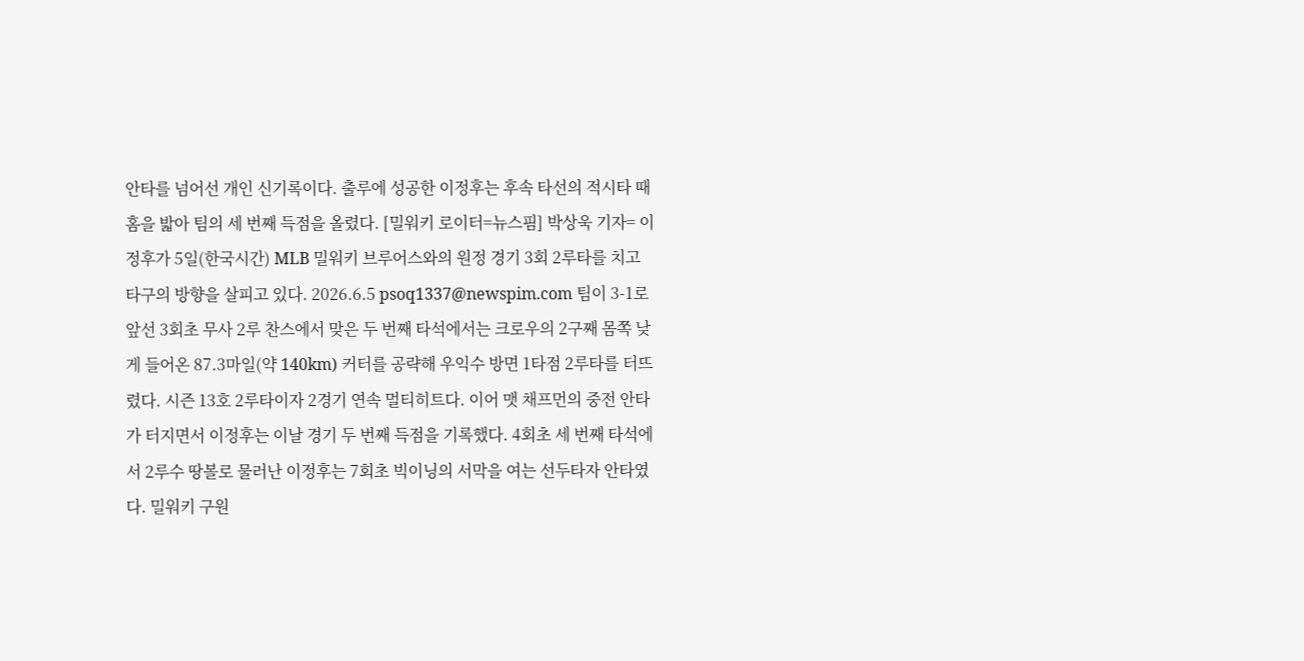안타를 넘어선 개인 신기록이다. 출루에 성공한 이정후는 후속 타선의 적시타 때 홈을 밟아 팀의 세 번째 득점을 올렸다. [밀워키 로이터=뉴스핌] 박상욱 기자= 이정후가 5일(한국시간) MLB 밀워키 브루어스와의 원정 경기 3회 2루타를 치고 타구의 방향을 살피고 있다. 2026.6.5 psoq1337@newspim.com 팀이 3-1로 앞선 3회초 무사 2루 찬스에서 맞은 두 번째 타석에서는 크로우의 2구째 몸쪽 낮게 들어온 87.3마일(약 140km) 커터를 공략해 우익수 방면 1타점 2루타를 터뜨렸다. 시즌 13호 2루타이자 2경기 연속 멀티히트다. 이어 맷 채프먼의 중전 안타가 터지면서 이정후는 이날 경기 두 번째 득점을 기록했다. 4회초 세 번째 타석에서 2루수 땅볼로 물러난 이정후는 7회초 빅이닝의 서막을 여는 선두타자 안타였다. 밀워키 구원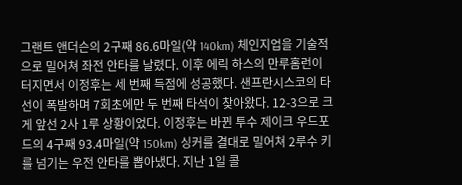그랜트 앤더슨의 2구째 86.6마일(약 140km) 체인지업을 기술적으로 밀어쳐 좌전 안타를 날렸다. 이후 에릭 하스의 만루홈런이 터지면서 이정후는 세 번째 득점에 성공했다. 샌프란시스코의 타선이 폭발하며 7회초에만 두 번째 타석이 찾아왔다. 12-3으로 크게 앞선 2사 1루 상황이었다. 이정후는 바뀐 투수 제이크 우드포드의 4구째 93.4마일(약 150km) 싱커를 결대로 밀어쳐 2루수 키를 넘기는 우전 안타를 뽑아냈다. 지난 1일 콜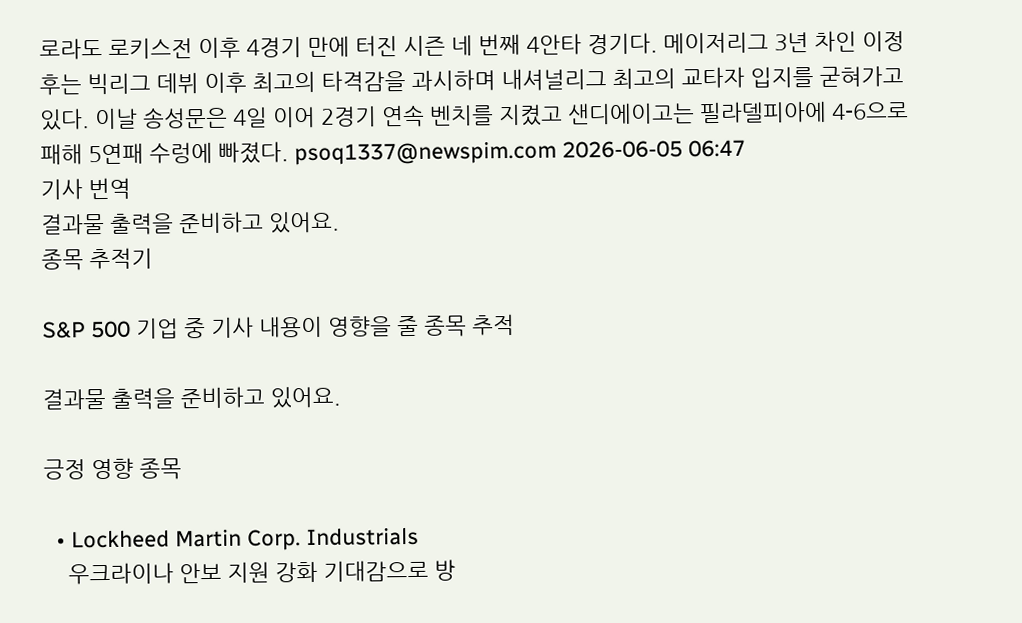로라도 로키스전 이후 4경기 만에 터진 시즌 네 번째 4안타 경기다. 메이저리그 3년 차인 이정후는 빅리그 데뷔 이후 최고의 타격감을 과시하며 내셔널리그 최고의 교타자 입지를 굳혀가고 있다. 이날 송성문은 4일 이어 2경기 연속 벤치를 지켰고 샌디에이고는 필라델피아에 4-6으로 패해 5연패 수렁에 빠졌다. psoq1337@newspim.com 2026-06-05 06:47
기사 번역
결과물 출력을 준비하고 있어요.
종목 추적기

S&P 500 기업 중 기사 내용이 영향을 줄 종목 추적

결과물 출력을 준비하고 있어요.

긍정 영향 종목

  • Lockheed Martin Corp. Industrials
    우크라이나 안보 지원 강화 기대감으로 방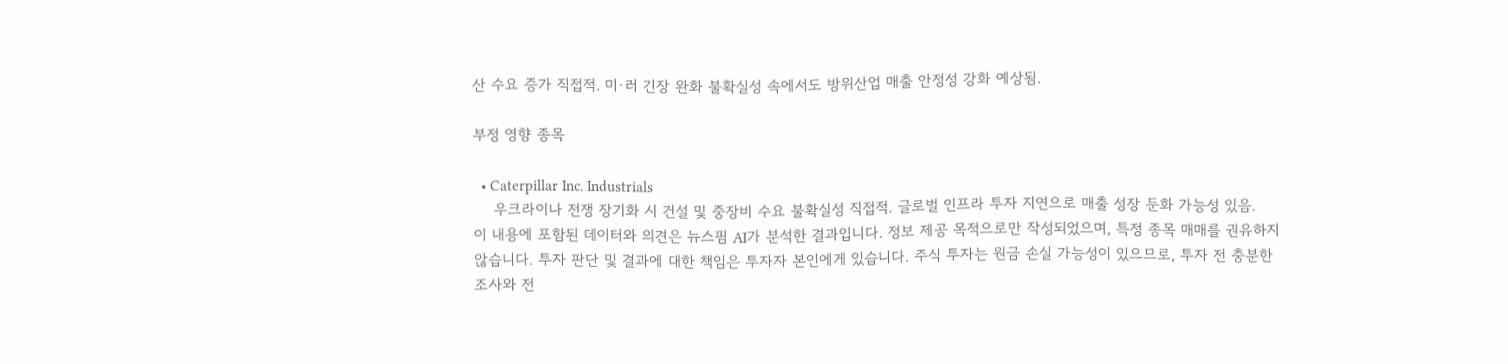산 수요 증가 직접적. 미·러 긴장 완화 불확실성 속에서도 방위산업 매출 안정성 강화 예상됨.

부정 영향 종목

  • Caterpillar Inc. Industrials
    우크라이나 전쟁 장기화 시 건설 및 중장비 수요 불확실성 직접적. 글로벌 인프라 투자 지연으로 매출 성장 둔화 가능성 있음.
이 내용에 포함된 데이터와 의견은 뉴스핌 AI가 분석한 결과입니다. 정보 제공 목적으로만 작성되었으며, 특정 종목 매매를 권유하지 않습니다. 투자 판단 및 결과에 대한 책임은 투자자 본인에게 있습니다. 주식 투자는 원금 손실 가능성이 있으므로, 투자 전 충분한 조사와 전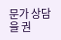문가 상담을 권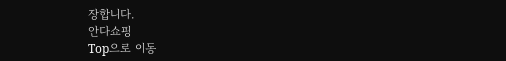장합니다.
안다쇼핑
Top으로 이동